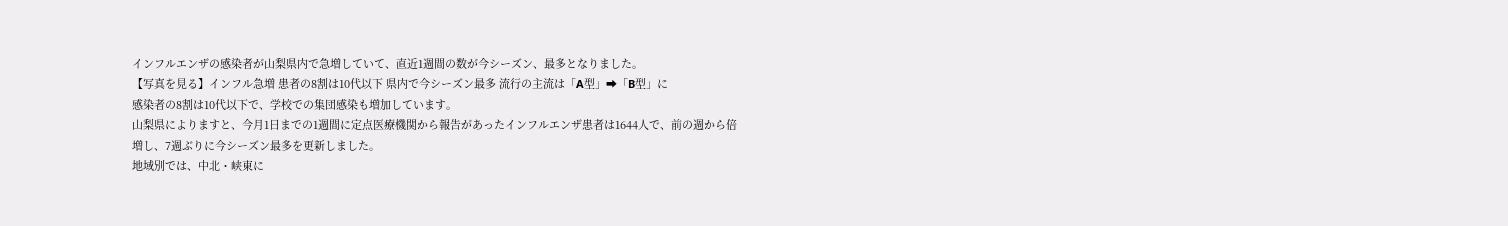インフルエンザの感染者が山梨県内で急増していて、直近1週間の数が今シーズン、最多となりました。
【写真を見る】インフル急増 患者の8割は10代以下 県内で今シーズン最多 流行の主流は「A型」➡「B型」に
感染者の8割は10代以下で、学校での集団感染も増加しています。
山梨県によりますと、今月1日までの1週間に定点医療機関から報告があったインフルエンザ患者は1644人で、前の週から倍増し、7週ぶりに今シーズン最多を更新しました。
地域別では、中北・峡東に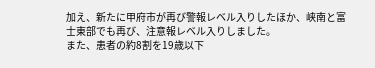加え、新たに甲府市が再び警報レベル入りしたほか、峡南と富士東部でも再び、注意報レベル入りしました。
また、患者の約8割を19歳以下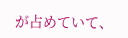が占めていて、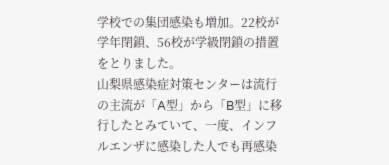学校での集団感染も増加。22校が学年閉鎖、56校が学級閉鎖の措置をとりました。
山梨県感染症対策センターは流行の主流が「A型」から「B型」に移行したとみていて、一度、インフルエンザに感染した人でも再感染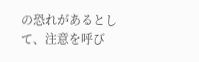の恐れがあるとして、注意を呼び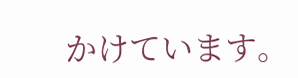かけています。